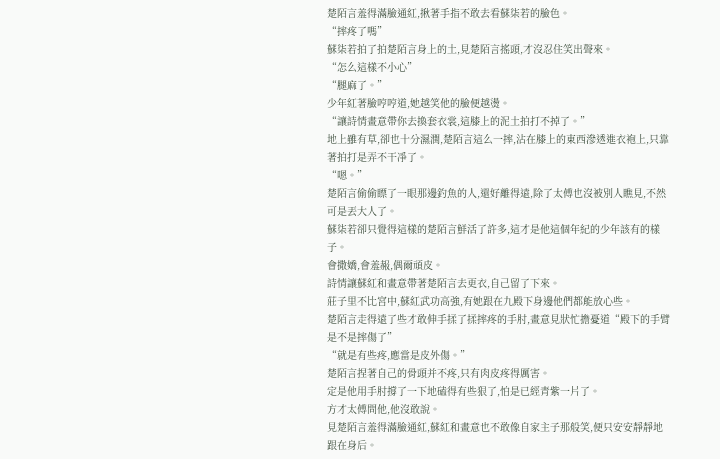楚陌言羞得滿臉通紅,揪著手指不敢去看蘇柒若的臉色。
“摔疼了嗎”
蘇柒若拍了拍楚陌言身上的土,見楚陌言搖頭,才沒忍住笑出聲來。
“怎么這樣不小心”
“腿麻了。”
少年紅著臉哼哼道,她越笑他的臉便越燙。
“讓詩情畫意帶你去換套衣裳,這膝上的泥土拍打不掉了。”
地上雖有草,卻也十分濕潤,楚陌言這么一摔,沾在膝上的東西滲透進衣袍上,只靠著拍打是弄不干凈了。
“嗯。”
楚陌言偷偷瞟了一眼那邊釣魚的人,還好離得遠,除了太傅也沒被別人瞧見,不然可是丟大人了。
蘇柒若卻只覺得這樣的楚陌言鮮活了許多,這才是他這個年紀的少年該有的樣子。
會撒嬌,會羞赧,偶爾頑皮。
詩情讓蘇紅和畫意帶著楚陌言去更衣,自己留了下來。
莊子里不比宮中,蘇紅武功高強,有她跟在九殿下身邊他們都能放心些。
楚陌言走得遠了些才敢伸手揉了揉摔疼的手肘,畫意見狀忙擔憂道“殿下的手臂是不是摔傷了”
“就是有些疼,應當是皮外傷。”
楚陌言捏著自己的骨頭并不疼,只有肉皮疼得厲害。
定是他用手肘撐了一下地磕得有些狠了,怕是已經青紫一片了。
方才太傅問他,他沒敢說。
見楚陌言羞得滿臉通紅,蘇紅和畫意也不敢像自家主子那般笑,便只安安靜靜地跟在身后。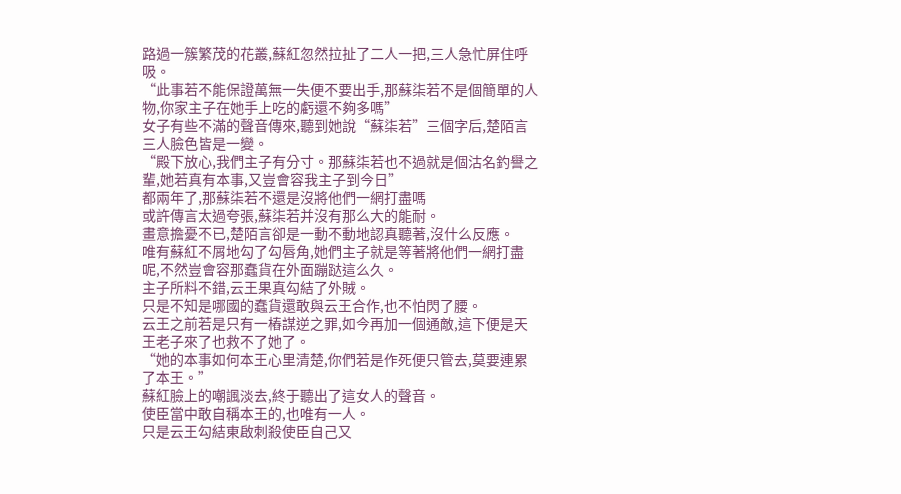路過一簇繁茂的花叢,蘇紅忽然拉扯了二人一把,三人急忙屏住呼吸。
“此事若不能保證萬無一失便不要出手,那蘇柒若不是個簡單的人物,你家主子在她手上吃的虧還不夠多嗎”
女子有些不滿的聲音傳來,聽到她說“蘇柒若”三個字后,楚陌言三人臉色皆是一變。
“殿下放心,我們主子有分寸。那蘇柒若也不過就是個沽名釣譽之輩,她若真有本事,又豈會容我主子到今日”
都兩年了,那蘇柒若不還是沒將他們一網打盡嗎
或許傳言太過夸張,蘇柒若并沒有那么大的能耐。
畫意擔憂不已,楚陌言卻是一動不動地認真聽著,沒什么反應。
唯有蘇紅不屑地勾了勾唇角,她們主子就是等著將他們一網打盡呢,不然豈會容那蠢貨在外面蹦跶這么久。
主子所料不錯,云王果真勾結了外賊。
只是不知是哪國的蠢貨還敢與云王合作,也不怕閃了腰。
云王之前若是只有一樁謀逆之罪,如今再加一個通敵,這下便是天王老子來了也救不了她了。
“她的本事如何本王心里清楚,你們若是作死便只管去,莫要連累了本王。”
蘇紅臉上的嘲諷淡去,終于聽出了這女人的聲音。
使臣當中敢自稱本王的,也唯有一人。
只是云王勾結東啟刺殺使臣自己又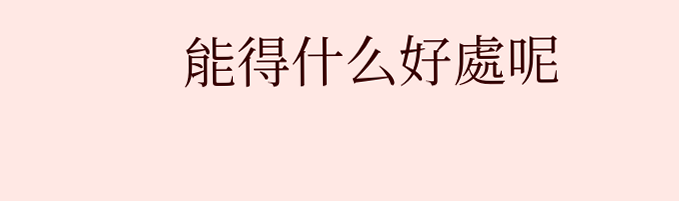能得什么好處呢